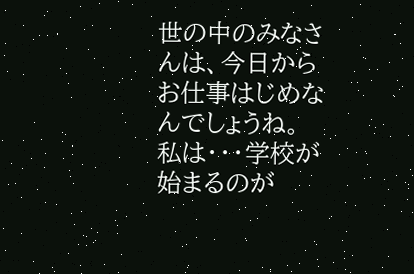世の中のみなさんは、今日からお仕事はじめなんでしょうね。
私は・・・学校が始まるのが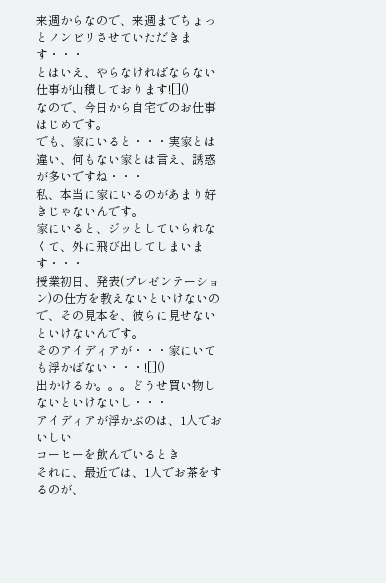来週からなので、来週までちょっとノンビリさせていただきます・・・
とはいえ、やらなければならない仕事が山積しております![]()
なので、今日から自宅でのお仕事はじめです。
でも、家にいると・・・実家とは違い、何もない家とは言え、誘惑が多いですね・・・
私、本当に家にいるのがあまり好きじゃないんです。
家にいると、ジッとしていられなくて、外に飛び出してしまいます・・・
授業初日、発表(プレゼンテーション)の仕方を教えないといけないので、その見本を、彼らに見せないといけないんです。
そのアイディアが・・・家にいても浮かばない・・・![]()
出かけるか。。。どうせ買い物しないといけないし・・・
アイディアが浮かぶのは、1人でおいしい
コーヒーを飲んでいるとき
それに、最近では、1人でお茶をするのが、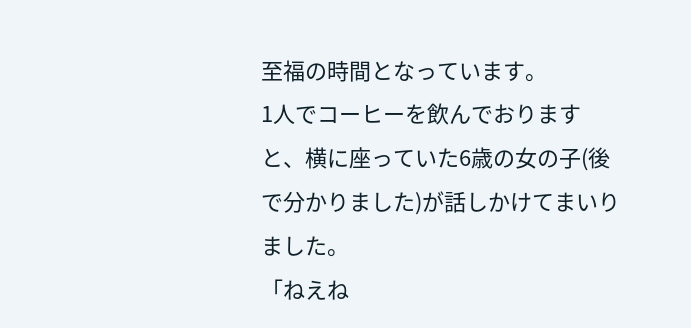至福の時間となっています。
1人でコーヒーを飲んでおりますと、横に座っていた6歳の女の子(後で分かりました)が話しかけてまいりました。
「ねえね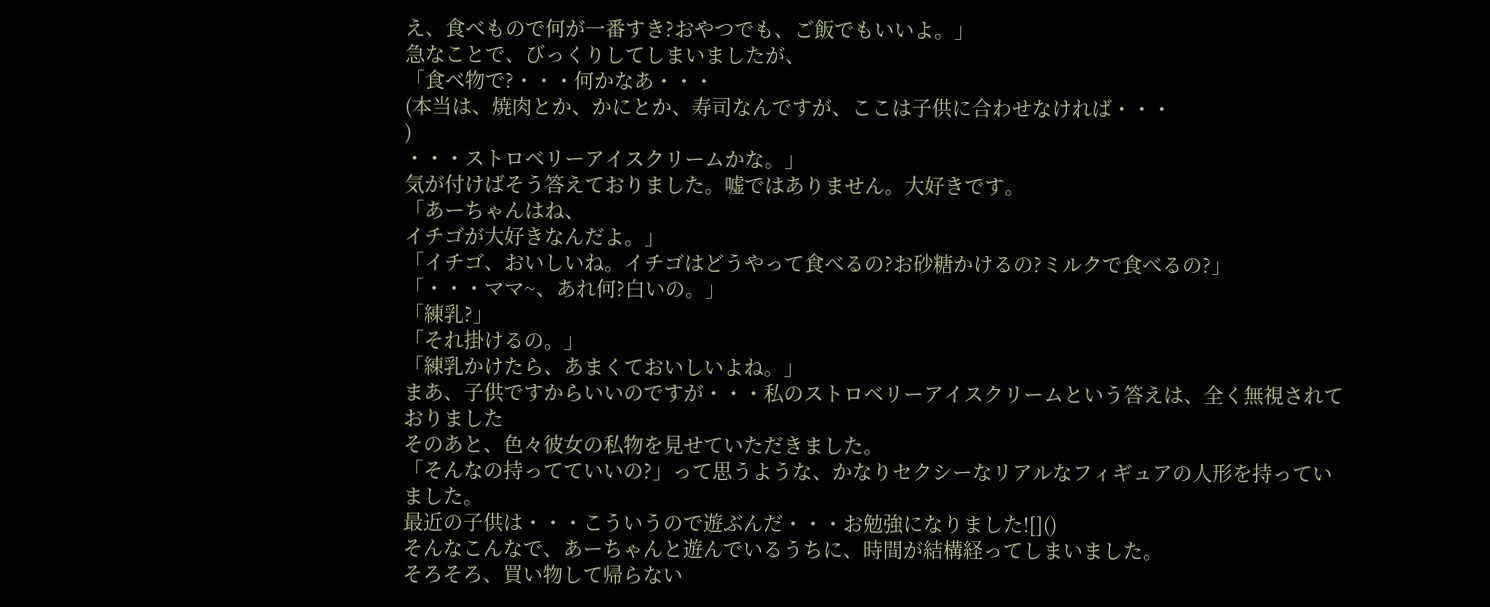え、食べもので何が一番すき?おやつでも、ご飯でもいいよ。」
急なことで、びっくりしてしまいましたが、
「食べ物で?・・・何かなあ・・・
(本当は、焼肉とか、かにとか、寿司なんですが、ここは子供に合わせなければ・・・
)
・・・ストロベリーアイスクリームかな。」
気が付けばそう答えておりました。嘘ではありません。大好きです。
「あーちゃんはね、
イチゴが大好きなんだよ。」
「イチゴ、おいしいね。イチゴはどうやって食べるの?お砂糖かけるの?ミルクで食べるの?」
「・・・ママ~、あれ何?白いの。」
「練乳?」
「それ掛けるの。」
「練乳かけたら、あまくておいしいよね。」
まあ、子供ですからいいのですが・・・私のストロベリーアイスクリームという答えは、全く無視されておりました
そのあと、色々彼女の私物を見せていただきました。
「そんなの持ってていいの?」って思うような、かなりセクシーなリアルなフィギュアの人形を持っていました。
最近の子供は・・・こういうので遊ぶんだ・・・お勉強になりました![]()
そんなこんなで、あーちゃんと遊んでいるうちに、時間が結構経ってしまいました。
そろそろ、買い物して帰らない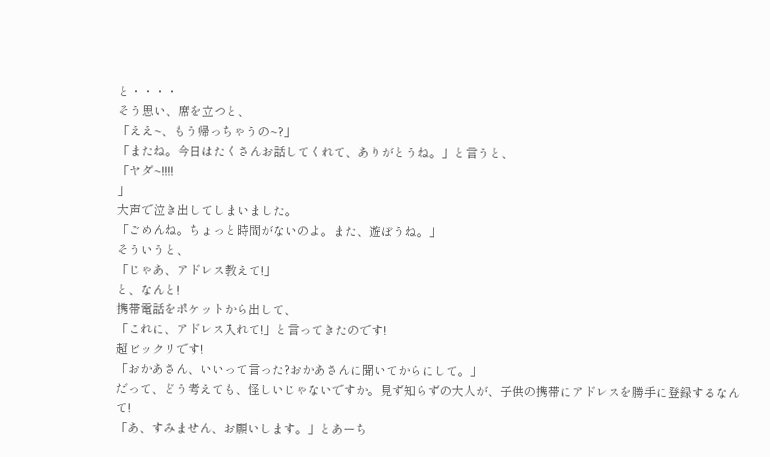と・・・・
そう思い、席を立つと、
「ええ~、もう帰っちゃうの~?」
「またね。今日はたくさんお話してくれて、ありがとうね。」と言うと、
「ヤダ~!!!!
」
大声で泣き出してしまいました。
「ごめんね。ちょっと時間がないのよ。また、遊ぼうね。」
そういうと、
「じゃあ、アドレス教えて!」
と、なんと!
携帯電話をポケットから出して、
「これに、アドレス入れて!」と言ってきたのです!
超ビックリです!
「おかあさん、いいって言った?おかあさんに聞いてからにして。」
だって、どう考えても、怪しいじゃないですか。見ず知らずの大人が、子供の携帯にアドレスを勝手に登録するなんて!
「あ、すみません、お願いします。」とあーち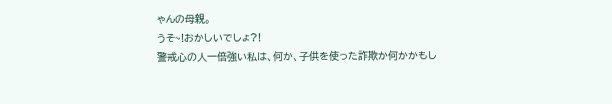ゃんの母親。
うそ~!おかしいでしょ?!
警戒心の人一倍強い私は、何か、子供を使った詐欺か何かかもし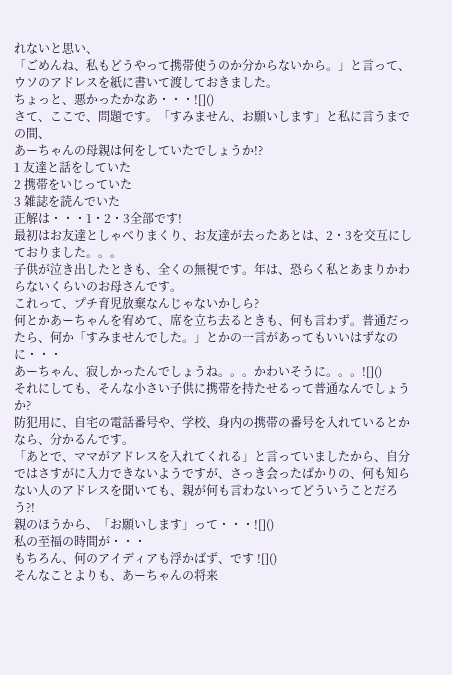れないと思い、
「ごめんね、私もどうやって携帯使うのか分からないから。」と言って、ウソのアドレスを紙に書いて渡しておきました。
ちょっと、悪かったかなあ・・・![]()
さて、ここで、問題です。「すみません、お願いします」と私に言うまでの間、
あーちゃんの母親は何をしていたでしょうか!?
1 友達と話をしていた
2 携帯をいじっていた
3 雑誌を読んでいた
正解は・・・1・2・3全部です!
最初はお友達としゃべりまくり、お友達が去ったあとは、2・3を交互にしておりました。。。
子供が泣き出したときも、全くの無視です。年は、恐らく私とあまりかわらないくらいのお母さんです。
これって、プチ育児放棄なんじゃないかしら?
何とかあーちゃんを宥めて、席を立ち去るときも、何も言わず。普通だったら、何か「すみませんでした。」とかの一言があってもいいはずなのに・・・
あーちゃん、寂しかったんでしょうね。。。かわいそうに。。。![]()
それにしても、そんな小さい子供に携帯を持たせるって普通なんでしょうか?
防犯用に、自宅の電話番号や、学校、身内の携帯の番号を入れているとかなら、分かるんです。
「あとで、ママがアドレスを入れてくれる」と言っていましたから、自分ではさすがに入力できないようですが、さっき会ったばかりの、何も知らない人のアドレスを聞いても、親が何も言わないってどういうことだろう?!
親のほうから、「お願いします」って・・・![]()
私の至福の時間が・・・
もちろん、何のアイディアも浮かばず、です ![]()
そんなことよりも、あーちゃんの将来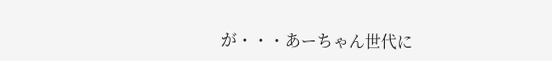が・・・あーちゃん世代に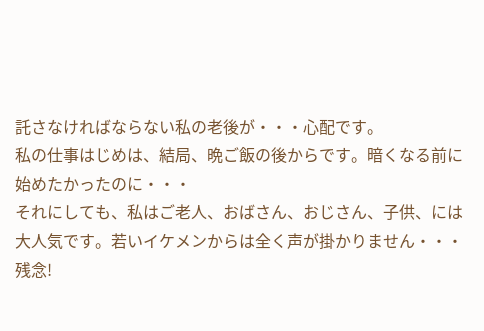託さなければならない私の老後が・・・心配です。
私の仕事はじめは、結局、晩ご飯の後からです。暗くなる前に始めたかったのに・・・
それにしても、私はご老人、おばさん、おじさん、子供、には大人気です。若いイケメンからは全く声が掛かりません・・・残念!